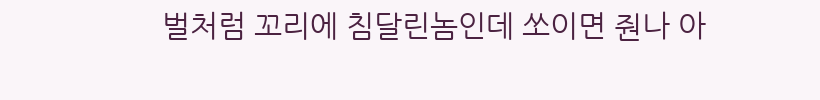벌처럼 꼬리에 침달린놈인데 쏘이면 줜나 아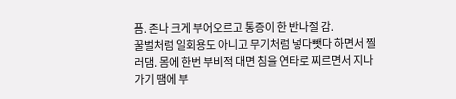픔. 존나 크게 부어오르고 통증이 한 반나절 감.
꿀벌처럼 일회용도 아니고 무기처럼 넣다뺏다 하면서 찔러댐. 몸에 한번 부비적 대면 침을 연타로 찌르면서 지나가기 땜에 부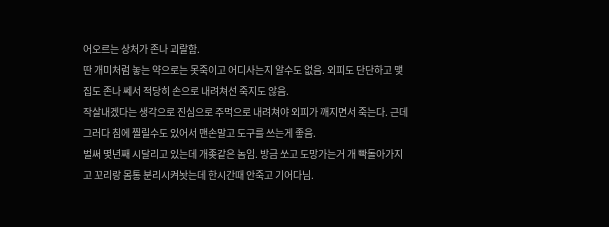어오르는 상처가 존나 괴랄함.
딴 개미처럼 놓는 약으로는 못죽이고 어디사는지 알수도 없음. 외피도 단단하고 맺집도 존나 쎄서 적당히 손으로 내려쳐선 죽지도 않음.
작살내겠다는 생각으로 진심으로 주먹으로 내려쳐야 외피가 깨지면서 죽는다. 근데 그러다 침에 찔릴수도 있어서 맨손말고 도구를 쓰는게 좋음.
벌써 몇년째 시달리고 있는데 개좆같은 놈임. 방금 쏘고 도망가는거 개 빡돌아가지고 꼬리랑 몸통 분리시켜놧는데 한시간때 안죽고 기어다님.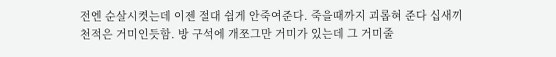전엔 순살시켯는데 이젠 절대 쉽게 안죽여준다. 죽을때까지 괴롭혀 준다 십새끼
천적은 거미인듯함. 방 구석에 개쪼그만 거미가 있는데 그 거미줄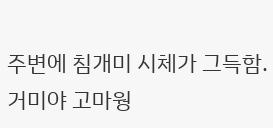주변에 침개미 시체가 그득함.
거미야 고마웡